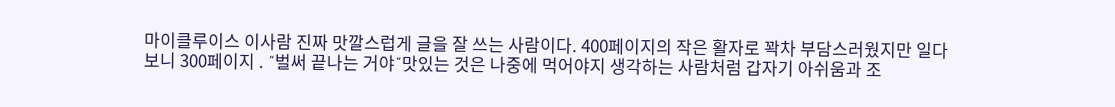마이클루이스 이사람 진짜 맛깔스럽게 글을 잘 쓰는 사람이다. 400페이지의 작은 활자로 꽉차 부담스러웠지만 일다보니 300페이지 . ˝벌써 끝나는 거야˝맛있는 것은 나중에 먹어야지 생각하는 사람처럼 갑자기 아쉬움과 조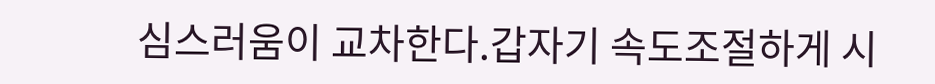심스러움이 교차한다.갑자기 속도조절하게 시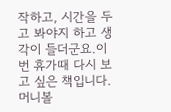작하고, 시간을 두고 봐야지 하고 생각이 들더군요.이번 휴가때 다시 보고 싶은 책입니다.머니볼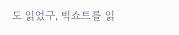도 읽었구, 빅쇼트를 읽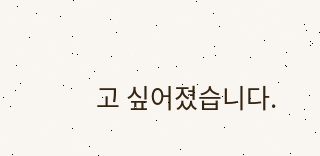고 싶어졌습니다.